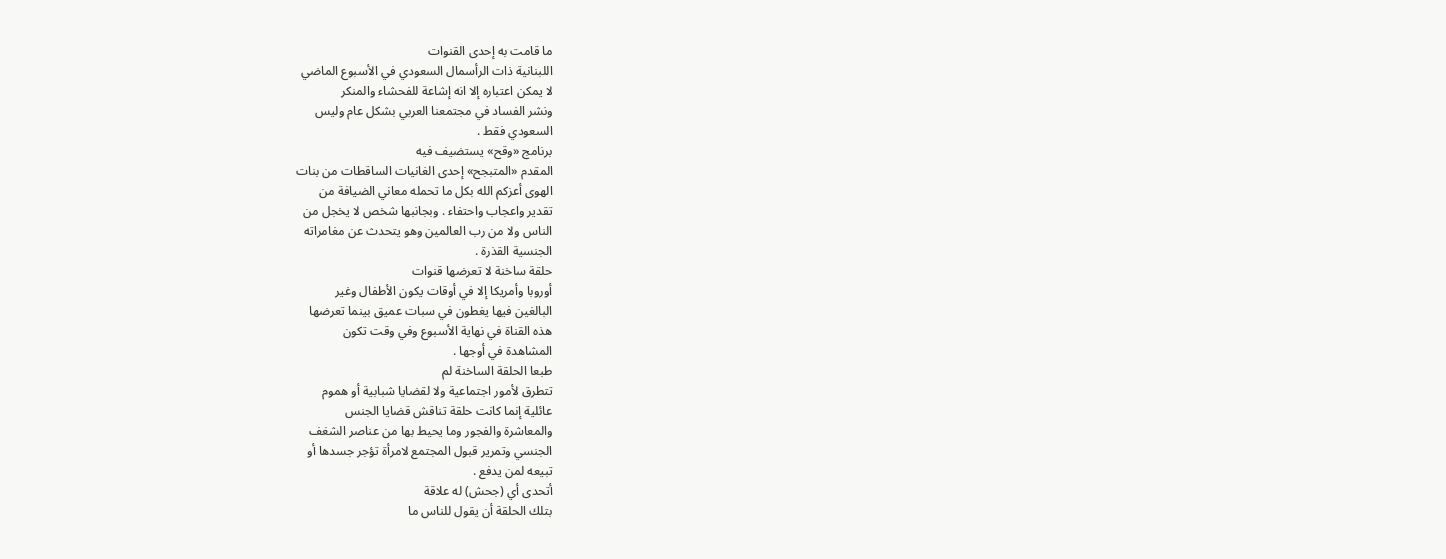ما قامت به إحدى القنوات
اللبنانية ذات الرأسمال السعودي في الأسبوع الماضي
لا يمكن اعتباره إلا انه إشاعة للفحشاء والمنكر
ونشر الفساد في مجتمعنا العربي بشكل عام وليس
السعودي فقط .
برنامج «وقح» يستضيف فيه
المقدم «المتبجح» إحدى الغانيات الساقطات من بنات
الهوى أعزكم الله بكل ما تحمله معاني الضيافة من
تقدير واعجاب واحتفاء . وبجانبها شخص لا يخجل من
الناس ولا من رب العالمين وهو يتحدث عن مغامراته
الجنسية القذرة .
حلقة ساخنة لا تعرضها قنوات
أوروبا وأمريكا إلا في أوقات يكون الأطفال وغير
البالغين فيها يغطون في سبات عميق بينما تعرضها
هذه القناة في نهاية الأسبوع وفي وقت تكون
المشاهدة في أوجها .
طبعا الحلقة الساخنة لم
تتطرق لأمور اجتماعية ولا لقضايا شبابية أو هموم
عائلية إنما كانت حلقة تناقش قضايا الجنس
والمعاشرة والفجور وما يحيط بها من عناصر الشغف
الجنسي وتمرير قبول المجتمع لامرأة تؤجر جسدها أو
تبيعه لمن يدفع .
أتحدى أي (جحش) له علاقة
بتلك الحلقة أن يقول للناس ما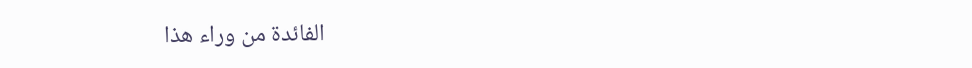الفائدة من وراء هذا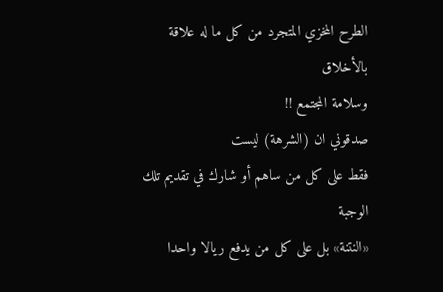الطرح المخزي المتجرد من كل ما له علاقة بالأخلاق
وسلامة المجتمع !!
صدقوني ان (الشرهة) ليست
فقط على كل من ساهم أو شارك في تقديم تلك الوجبة
«النتنة» بل على كل من يدفع ريالا واحدا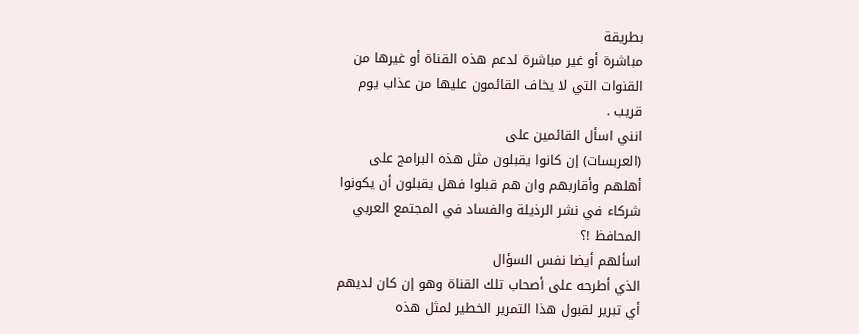بطريقة
مباشرة أو غير مباشرة لدعم هذه القناة أو غيرها من
القنوات التي لا يخاف القائمون عليها من عذاب يوم
قريب .
انني اسأل القائمين على
(العربسات) إن كانوا يقبلون مثل هذه البرامج على
أهلهم وأقاربهم وان هم قبلوا فهل يقبلون أن يكونوا
شركاء في نشر الرذيلة والفساد في المجتمع العربي
المحافظ !؟
اسألهم أيضا نفس السؤال
الذي أطرحه على أصحاب تلك القناة وهو إن كان لديهم
أي تبرير لقبول هذا التمرير الخطير لمثل هذه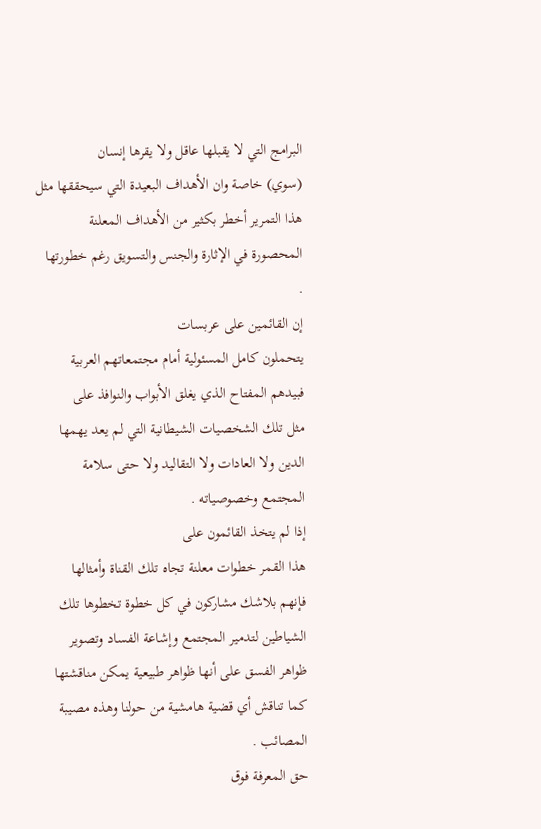البرامج التي لا يقبلها عاقل ولا يقرها إنسان
(سوي) خاصة وان الأهداف البعيدة التي سيحققها مثل
هذا التمرير أخطر بكثير من الأهداف المعلنة
المحصورة في الإثارة والجنس والتسويق رغم خطورتها
.
إن القائمين على عربسات
يتحملون كامل المسئولية أمام مجتمعاتهم العربية
فبيدهم المفتاح الذي يغلق الأبواب والنوافذ على
مثل تلك الشخصيات الشيطانية التي لم يعد يهمها
الدين ولا العادات ولا التقاليد ولا حتى سلامة
المجتمع وخصوصياته .
إذا لم يتخذ القائمون على
هذا القمر خطوات معلنة تجاه تلك القناة وأمثالها
فإنهم بلاشك مشاركون في كل خطوة تخطوها تلك
الشياطين لتدمير المجتمع وإشاعة الفساد وتصوير
ظواهر الفسق على أنها ظواهر طبيعية يمكن مناقشتها
كما تناقش أي قضية هامشية من حولنا وهذه مصيبة
المصائب .
حق المعرفة فوق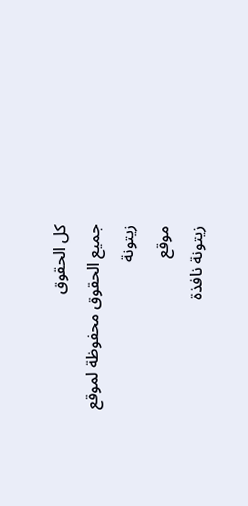كل الحقوق
جميع الحقوق محفوظة لموقع زيتونة
موقع
زيتونة نافذة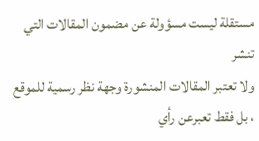مستقلة ليست مسؤولة عن مضمون المقالات التي
تنشر
ولا تعتبر المقالات المنشورة وجهة نظر رسمية للموقع
، بل فقط تعبرعن رأي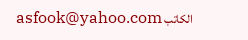الكاتب asfook@yahoo.com